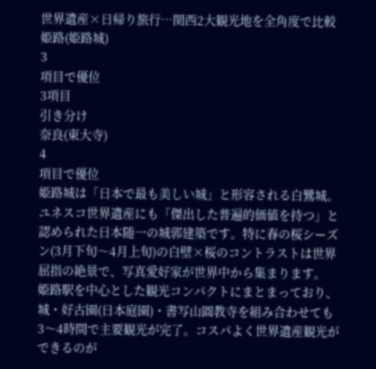世界遺産×日帰り旅行…関西2大観光地を全角度で比較
姫路(姫路城)
3
項目で優位
3項目
引き分け
奈良(東大寺)
4
項目で優位
姫路城は「日本で最も美しい城」と形容される白鷺城。ユネスコ世界遺産にも「傑出した普遍的価値を持つ」と認められた日本随一の城郭建築です。特に春の桜シーズン(3月下旬〜4月上旬)の白壁×桜のコントラストは世界屈指の絶景で、写真愛好家が世界中から集まります。
姫路駅を中心とした観光コンパクトにまとまっており、城・好古園(日本庭園)・書写山圓教寺を組み合わせても3〜4時間で主要観光が完了。コスパよく世界遺産観光ができるのが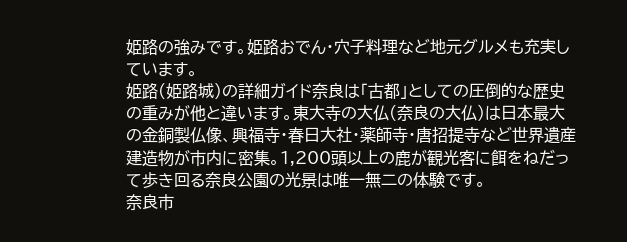姫路の強みです。姫路おでん・穴子料理など地元グルメも充実しています。
姫路(姫路城)の詳細ガイド奈良は「古都」としての圧倒的な歴史の重みが他と違います。東大寺の大仏(奈良の大仏)は日本最大の金銅製仏像、興福寺・春日大社・薬師寺・唐招提寺など世界遺産建造物が市内に密集。1,200頭以上の鹿が観光客に餌をねだって歩き回る奈良公園の光景は唯一無二の体験です。
奈良市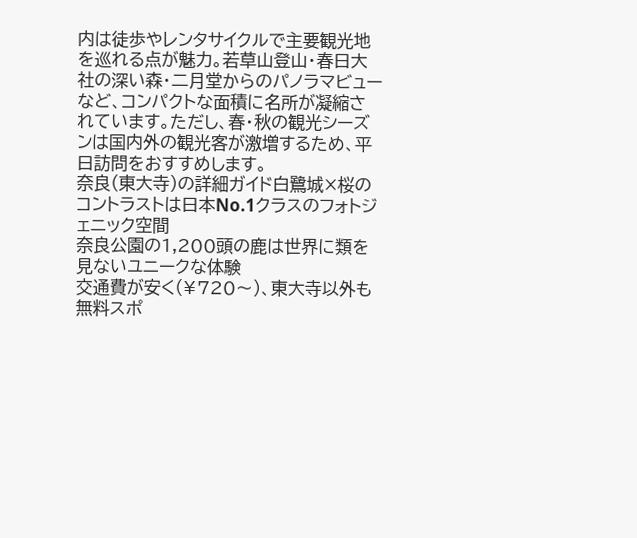内は徒歩やレンタサイクルで主要観光地を巡れる点が魅力。若草山登山・春日大社の深い森・二月堂からのパノラマビューなど、コンパクトな面積に名所が凝縮されています。ただし、春・秋の観光シーズンは国内外の観光客が激増するため、平日訪問をおすすめします。
奈良(東大寺)の詳細ガイド白鷺城×桜のコントラストは日本No.1クラスのフォトジェニック空間
奈良公園の1,200頭の鹿は世界に類を見ないユニークな体験
交通費が安く(¥720〜)、東大寺以外も無料スポ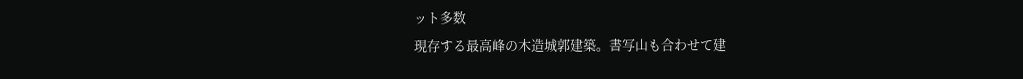ット多数
現存する最高峰の木造城郭建築。書写山も合わせて建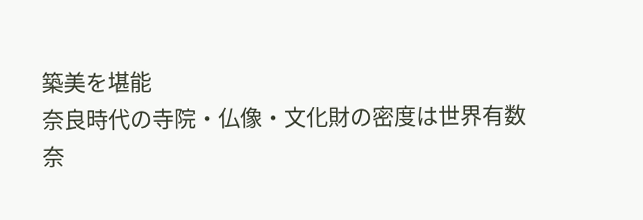築美を堪能
奈良時代の寺院・仏像・文化財の密度は世界有数
奈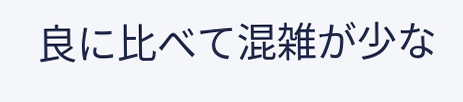良に比べて混雑が少な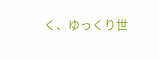く、ゆっくり世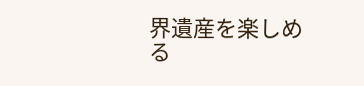界遺産を楽しめる